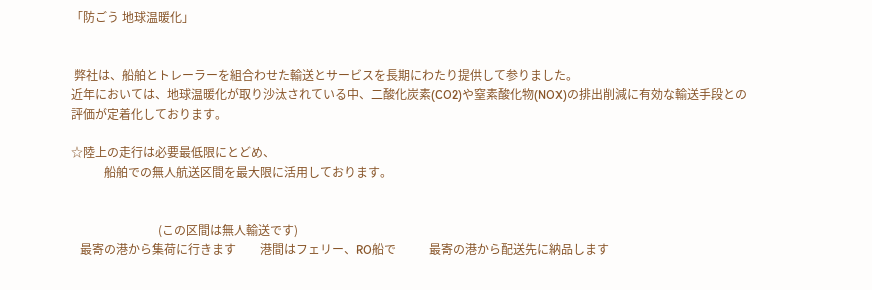「防ごう 地球温暖化」


 弊社は、船舶とトレーラーを組合わせた輸送とサービスを長期にわたり提供して参りました。
近年においては、地球温暖化が取り沙汰されている中、二酸化炭素(CO2)や窒素酸化物(NOX)の排出削減に有効な輸送手段との
評価が定着化しております。

☆陸上の走行は必要最低限にとどめ、
           船舶での無人航送区間を最大限に活用しております。


                             (この区間は無人輸送です)
   最寄の港から集荷に行きます        港間はフェリー、RO船で           最寄の港から配送先に納品します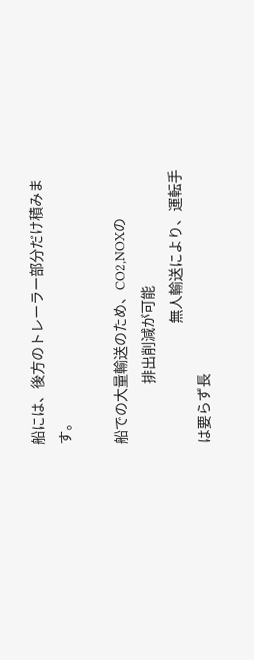船には、後方のトレーラー部分だけ積みます。

船での大量輸送のため、CO2,NOXの
                    排出削減が可能
                                        無人輸送により、運転手は要らず長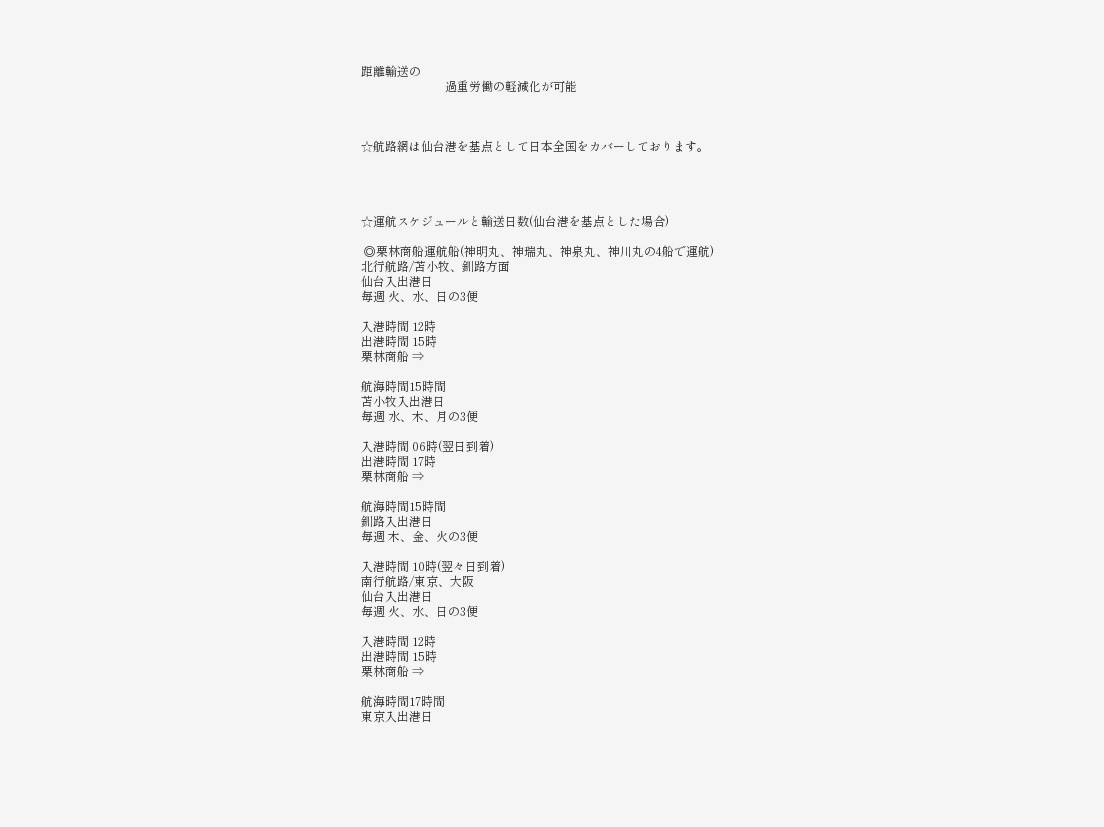距離輸送の
                            過重労働の軽減化が可能



☆航路網は仙台港を基点として日本全国をカバーしております。




☆運航スケジュールと輸送日数(仙台港を基点とした場合)

 ◎栗林商船運航船(神明丸、神瑞丸、神泉丸、神川丸の4船で運航)
北行航路/苫小牧、釧路方面
仙台入出港日
毎週 火、水、日の3便

入港時間 12時
出港時間 15時
栗林商船 ⇒

航海時間15時間
苫小牧入出港日
毎週 水、木、月の3便

入港時間 06時(翌日到着)
出港時間 17時
栗林商船 ⇒

航海時間15時間
釧路入出港日
毎週 木、金、火の3便

入港時間 10時(翌々日到着)
南行航路/東京、大阪
仙台入出港日
毎週 火、水、日の3便

入港時間 12時
出港時間 15時
栗林商船 ⇒

航海時間17時間
東京入出港日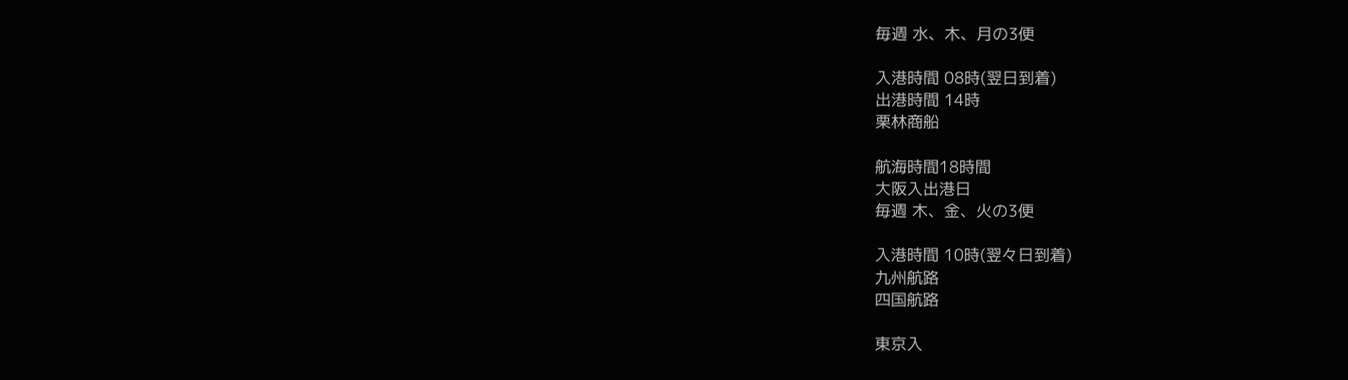毎週 水、木、月の3便

入港時間 08時(翌日到着)
出港時間 14時
栗林商船

航海時間18時間
大阪入出港日
毎週 木、金、火の3便

入港時間 10時(翌々日到着)
九州航路
四国航路

東京入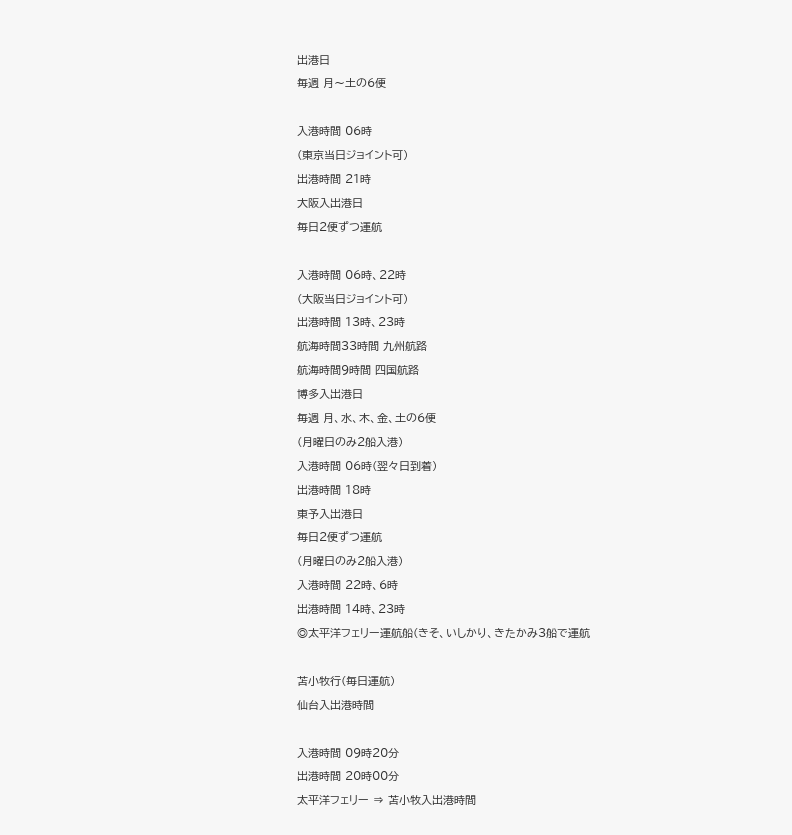出港日
毎週 月〜土の6便

入港時間 06時
(東京当日ジョイント可)
出港時間 21時
大阪入出港日
毎日2便ずつ運航

入港時間 06時、22時
(大阪当日ジョイント可)
出港時間 13時、23時
航海時間33時間 九州航路
航海時間9時間 四国航路
博多入出港日
毎週 月、水、木、金、土の6便
(月曜日のみ2船入港)
入港時間 06時(翌々日到着)
出港時間 18時
東予入出港日
毎日2便ずつ運航
(月曜日のみ2船入港)
入港時間 22時、6時
出港時間 14時、23時
◎太平洋フェリー運航船(きそ、いしかり、きたかみ3船で運航

苫小牧行(毎日運航)
仙台入出港時間

入港時間 09時20分
出港時間 20時00分
太平洋フェリー ⇒ 苫小牧入出港時間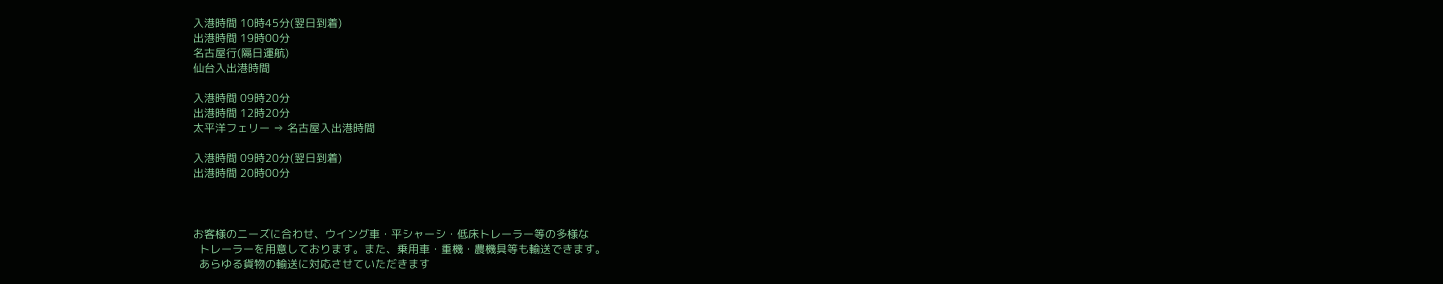入港時間 10時45分(翌日到着)
出港時間 19時00分
名古屋行(隔日運航)
仙台入出港時間

入港時間 09時20分
出港時間 12時20分
太平洋フェリー ⇒ 名古屋入出港時間

入港時間 09時20分(翌日到着)
出港時間 20時00分



お客様のニーズに合わせ、ウイング車・平シャーシ・低床トレーラー等の多様な
  トレーラーを用意しております。また、乗用車・重機・農機具等も輸送できます。
  あらゆる貨物の輸送に対応させていただきます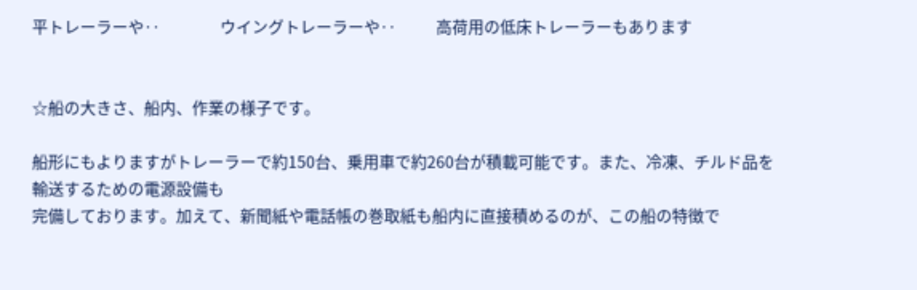平トレーラーや‥               ウイングトレーラーや‥          高荷用の低床トレーラーもあります


☆船の大きさ、船内、作業の様子です。

船形にもよりますがトレーラーで約150台、乗用車で約260台が積載可能です。また、冷凍、チルド品を輸送するための電源設備も
完備しております。加えて、新聞紙や電話帳の巻取紙も船内に直接積めるのが、この船の特徴で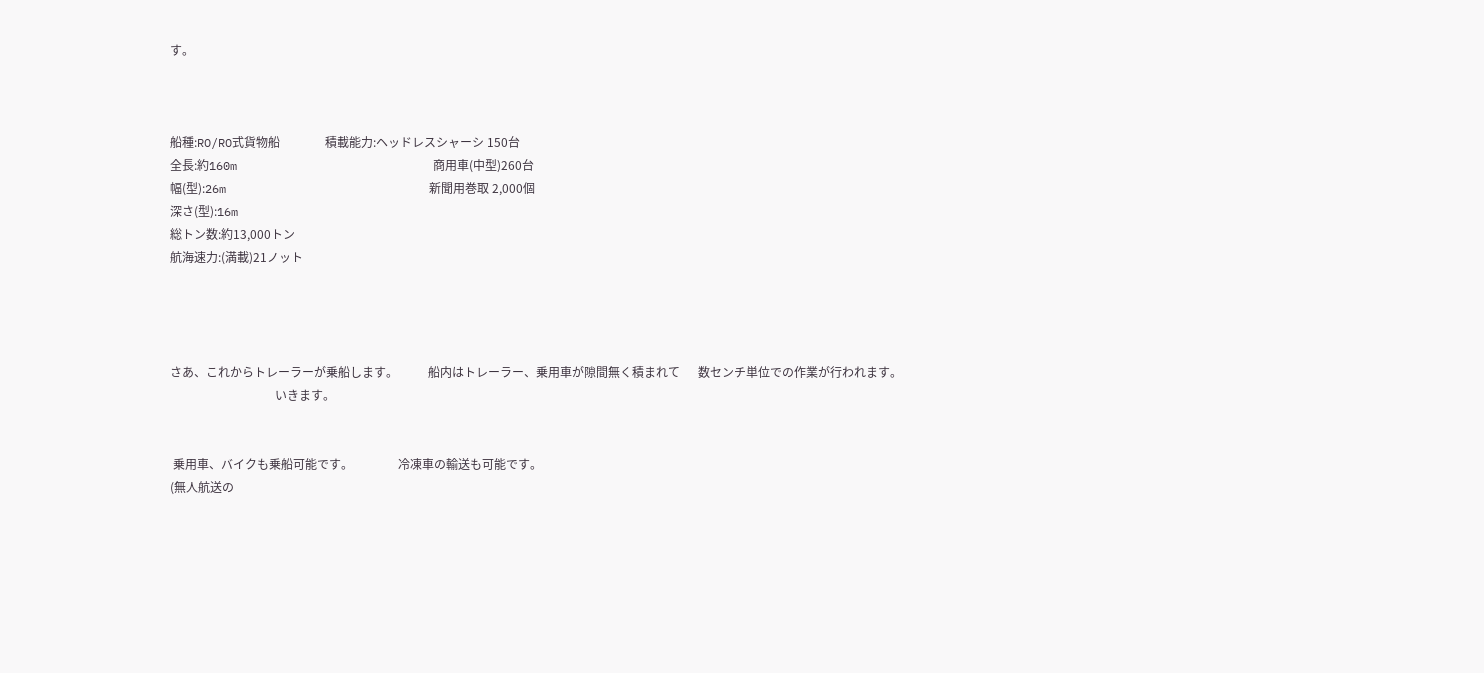す。



船種:RO/RO式貨物船               積載能力:ヘッドレスシャーシ 150台
全長:約160m                            商用車(中型)260台
幅(型):26m                             新聞用巻取 2,000個
深さ(型):16m
総トン数:約13,000トン
航海速力:(満載)21ノット




さあ、これからトレーラーが乗船します。          船内はトレーラー、乗用車が隙間無く積まれて      数センチ単位での作業が行われます。
                                   いきます。


 乗用車、バイクも乗船可能です。               冷凍車の輸送も可能です。
(無人航送の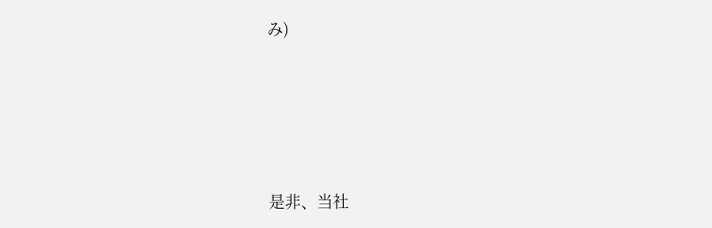み)






是非、当社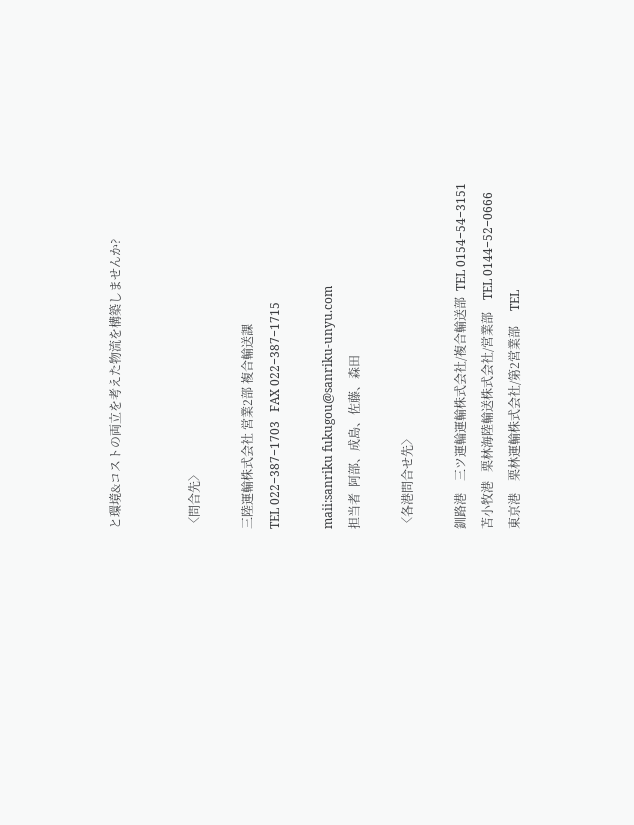と環境&コストの両立を考えた物流を構築しませんか?


〈問合先〉

三陸運輸株式会社 営業2部 複合輸送課
TEL 022−387−1703   FAX 022−387−1715

maii:sanriku fukugou@sanriku-unyu.com
担当者  阿部、成島、佐藤、森田

〈各港問合せ先〉

釧路港    三ツ運輪運輸株式会社/複合輸送部  TEL 0154−54−3151
苫小牧港   栗林海陸輸送株式会社/営業部    TEL 0144−52−0666
東京港    栗林運輸株式会社/第2営業部     TEL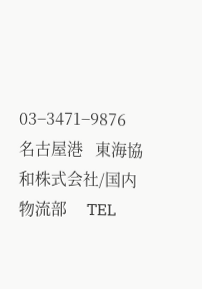03−3471−9876
名古屋港   東海協和株式会社/国内物流部     TEL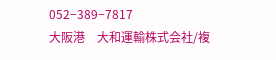052−389−7817
大阪港    大和運輸株式会社/複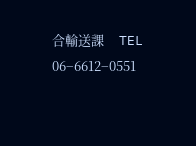合輸送課     TEL 06−6612−0551